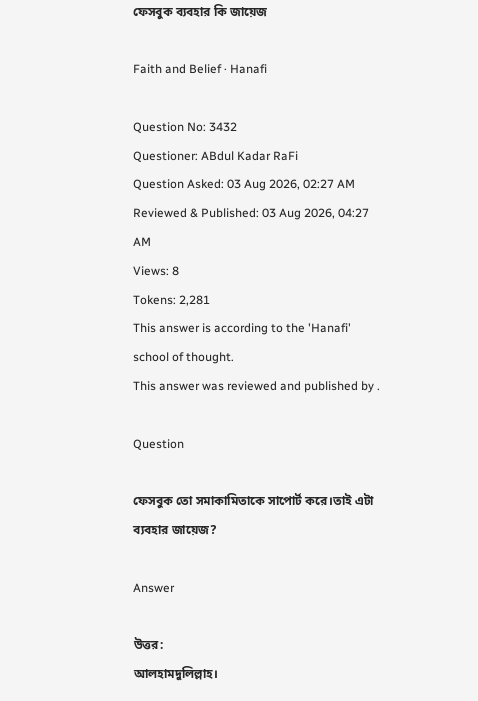ফেসবুক ব্যবহার কি জায়েজ

Faith and Belief · Hanafi

Question No: 3432
Questioner: ABdul Kadar RaFi
Question Asked: 03 Aug 2026, 02:27 AM
Reviewed & Published: 03 Aug 2026, 04:27 AM
Views: 8
Tokens: 2,281
This answer is according to the 'Hanafi' school of thought.
This answer was reviewed and published by .

Question

ফেসবুক তো সমাকামিতাকে সাপোর্ট করে।তাই এটা ব্যবহার জায়েজ?

Answer

উত্তর:
আলহামদুলিল্লাহ।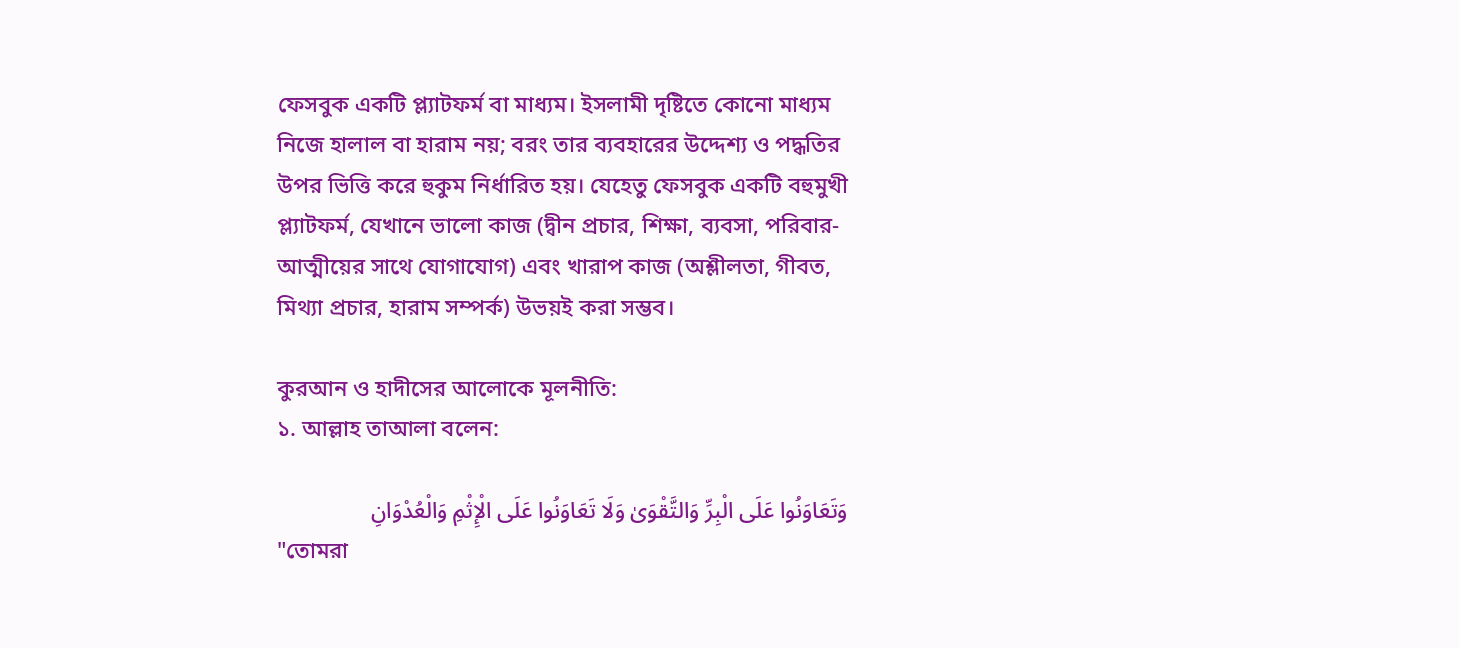ফেসবুক একটি প্ল্যাটফর্ম বা মাধ্যম। ইসলামী দৃষ্টিতে কোনো মাধ্যম নিজে হালাল বা হারাম নয়; বরং তার ব্যবহারের উদ্দেশ্য ও পদ্ধতির উপর ভিত্তি করে হুকুম নির্ধারিত হয়। যেহেতু ফেসবুক একটি বহুমুখী প্ল্যাটফর্ম, যেখানে ভালো কাজ (দ্বীন প্রচার, শিক্ষা, ব্যবসা, পরিবার-আত্মীয়ের সাথে যোগাযোগ) এবং খারাপ কাজ (অশ্লীলতা, গীবত, মিথ্যা প্রচার, হারাম সম্পর্ক) উভয়ই করা সম্ভব।

কুরআন ও হাদীসের আলোকে মূলনীতি:
১. আল্লাহ তাআলা বলেন:

وَتَعَاوَنُوا عَلَى الْبِرِّ وَالتَّقْوَىٰ وَلَا تَعَاوَنُوا عَلَى الْإِثْمِ وَالْعُدْوَانِ
"তোমরা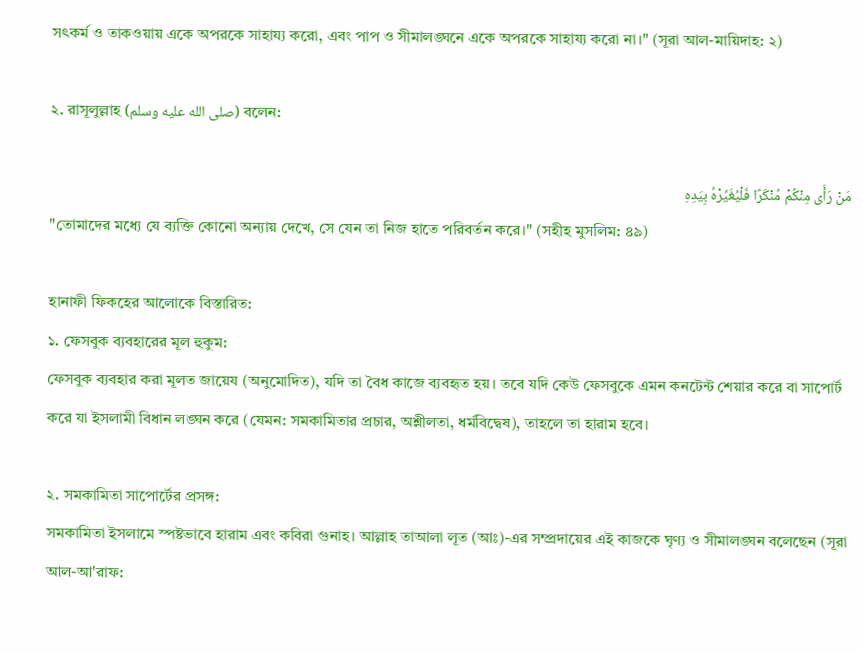সৎকর্ম ও তাকওয়ায় একে অপরকে সাহায্য করো, এবং পাপ ও সীমালঙ্ঘনে একে অপরকে সাহায্য করো না।" (সূরা আল-মায়িদাহ: ২)

২. রাসূলুল্লাহ (صلى الله عليه وسلم) বলেন:

مَنْ رَأَى مِنْكُمْ مُنْكَرًا فَلْيُغَيِّرْهُ بِيَدِهِ
"তোমাদের মধ্যে যে ব্যক্তি কোনো অন্যায় দেখে, সে যেন তা নিজ হাতে পরিবর্তন করে।" (সহীহ মুসলিম: ৪৯)

হানাফী ফিকহের আলোকে বিস্তারিত:
১. ফেসবুক ব্যবহারের মূল হুকুম:
ফেসবুক ব্যবহার করা মূলত জায়েয (অনুমোদিত), যদি তা বৈধ কাজে ব্যবহৃত হয়। তবে যদি কেউ ফেসবুকে এমন কনটেন্ট শেয়ার করে বা সাপোর্ট করে যা ইসলামী বিধান লঙ্ঘন করে (যেমন: সমকামিতার প্রচার, অশ্লীলতা, ধর্মবিদ্বেষ), তাহলে তা হারাম হবে।

২. সমকামিতা সাপোর্টের প্রসঙ্গ:
সমকামিতা ইসলামে স্পষ্টভাবে হারাম এবং কবিরা গুনাহ। আল্লাহ তাআলা লূত (আঃ)-এর সম্প্রদায়ের এই কাজকে ঘৃণ্য ও সীমালঙ্ঘন বলেছেন (সূরা আল-আ'রাফ: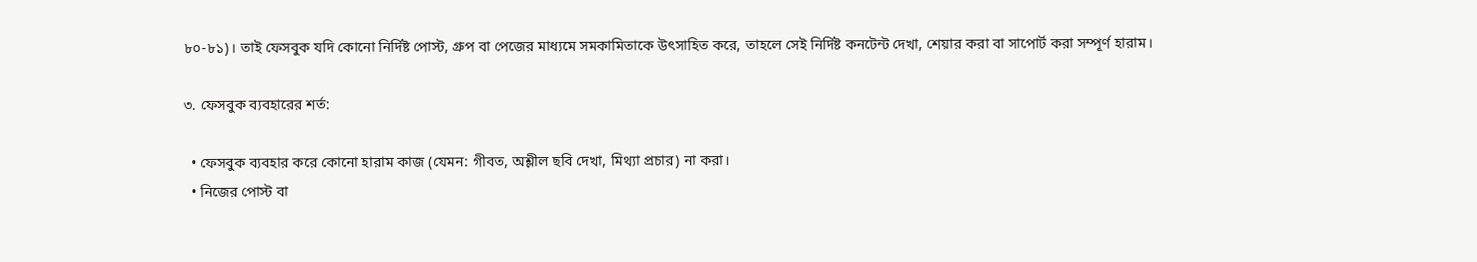৮০-৮১)। তাই ফেসবুক যদি কোনো নির্দিষ্ট পোস্ট, গ্রুপ বা পেজের মাধ্যমে সমকামিতাকে উৎসাহিত করে, তাহলে সেই নির্দিষ্ট কনটেন্ট দেখা, শেয়ার করা বা সাপোর্ট করা সম্পূর্ণ হারাম।

৩. ফেসবুক ব্যবহারের শর্ত:

  • ফেসবুক ব্যবহার করে কোনো হারাম কাজ (যেমন: গীবত, অশ্লীল ছবি দেখা, মিথ্যা প্রচার) না করা।
  • নিজের পোস্ট বা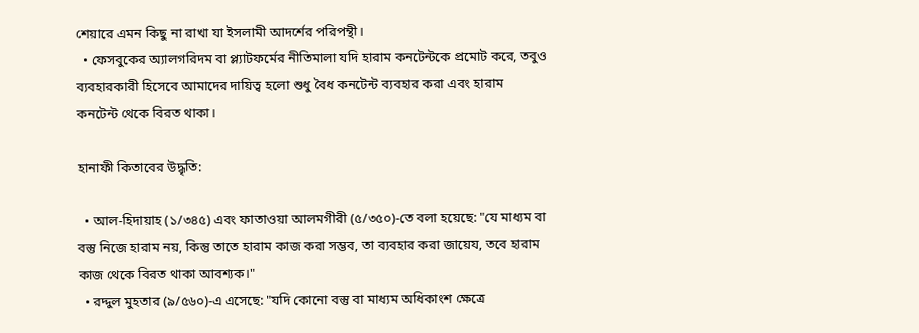শেয়ারে এমন কিছু না রাখা যা ইসলামী আদর্শের পরিপন্থী।
  • ফেসবুকের অ্যালগরিদম বা প্ল্যাটফর্মের নীতিমালা যদি হারাম কনটেন্টকে প্রমোট করে, তবুও ব্যবহারকারী হিসেবে আমাদের দায়িত্ব হলো শুধু বৈধ কনটেন্ট ব্যবহার করা এবং হারাম কনটেন্ট থেকে বিরত থাকা।

হানাফী কিতাবের উদ্ধৃতি:

  • আল-হিদায়াহ (১/৩৪৫) এবং ফাতাওয়া আলমগীরী (৫/৩৫০)-তে বলা হয়েছে: "যে মাধ্যম বা বস্তু নিজে হারাম নয়, কিন্তু তাতে হারাম কাজ করা সম্ভব, তা ব্যবহার করা জায়েয, তবে হারাম কাজ থেকে বিরত থাকা আবশ্যক।"
  • রদ্দুল মুহতার (৯/৫৬০)-এ এসেছে: "যদি কোনো বস্তু বা মাধ্যম অধিকাংশ ক্ষেত্রে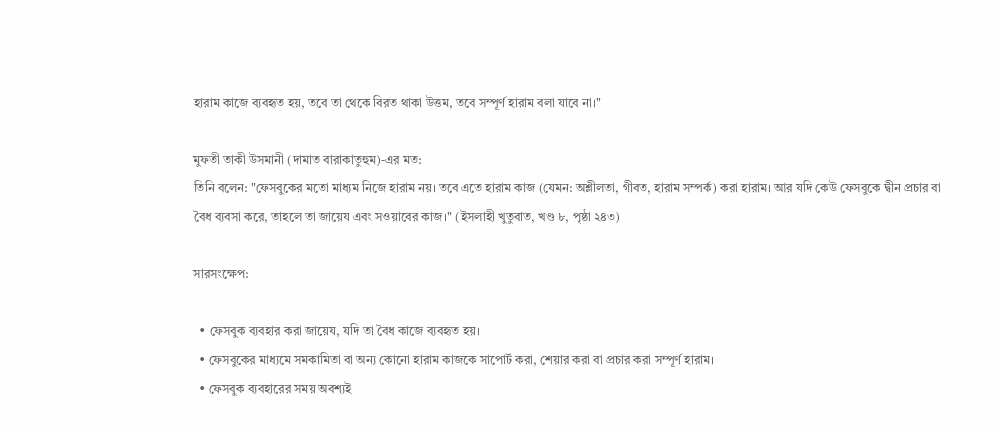হারাম কাজে ব্যবহৃত হয়, তবে তা থেকে বিরত থাকা উত্তম, তবে সম্পূর্ণ হারাম বলা যাবে না।"

মুফতী তাকী উসমানী (দামাত বারাকাতুহুম)-এর মত:
তিনি বলেন: "ফেসবুকের মতো মাধ্যম নিজে হারাম নয়। তবে এতে হারাম কাজ (যেমন: অশ্লীলতা, গীবত, হারাম সম্পর্ক) করা হারাম। আর যদি কেউ ফেসবুকে দ্বীন প্রচার বা বৈধ ব্যবসা করে, তাহলে তা জায়েয এবং সওয়াবের কাজ।" (ইসলাহী খুতুবাত, খণ্ড ৮, পৃষ্ঠা ২৪৩)

সারসংক্ষেপ:

  • ফেসবুক ব্যবহার করা জায়েয, যদি তা বৈধ কাজে ব্যবহৃত হয়।
  • ফেসবুকের মাধ্যমে সমকামিতা বা অন্য কোনো হারাম কাজকে সাপোর্ট করা, শেয়ার করা বা প্রচার করা সম্পূর্ণ হারাম।
  • ফেসবুক ব্যবহারের সময় অবশ্যই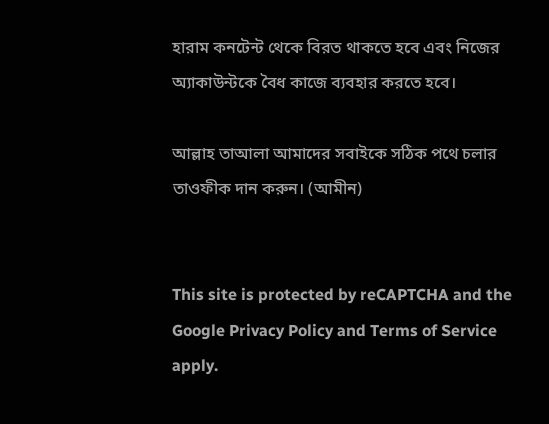হারাম কনটেন্ট থেকে বিরত থাকতে হবে এবং নিজের অ্যাকাউন্টকে বৈধ কাজে ব্যবহার করতে হবে।

আল্লাহ তাআলা আমাদের সবাইকে সঠিক পথে চলার তাওফীক দান করুন। (আমীন)


This site is protected by reCAPTCHA and the Google Privacy Policy and Terms of Service apply.